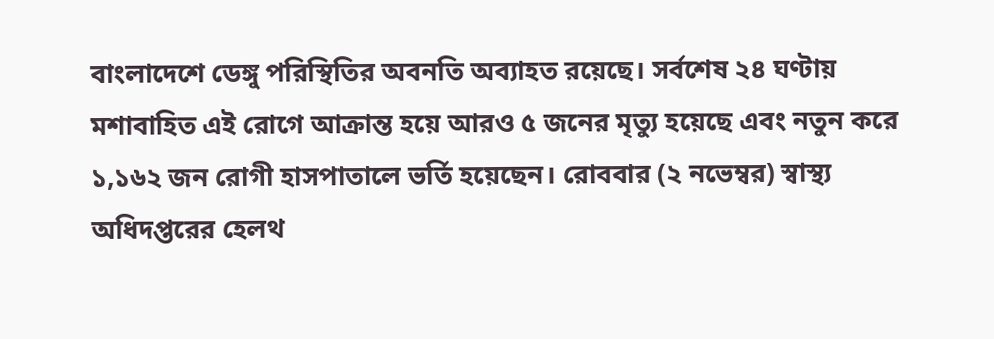বাংলাদেশে ডেঙ্গু পরিস্থিতির অবনতি অব্যাহত রয়েছে। সর্বশেষ ২৪ ঘণ্টায় মশাবাহিত এই রোগে আক্রান্ত হয়ে আরও ৫ জনের মৃত্যু হয়েছে এবং নতুন করে ১,১৬২ জন রোগী হাসপাতালে ভর্তি হয়েছেন। রোববার (২ নভেম্বর) স্বাস্থ্য অধিদপ্তরের হেলথ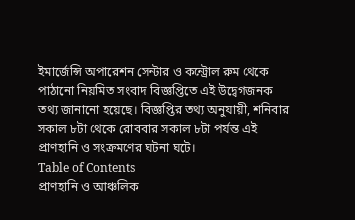ইমার্জেন্সি অপারেশন সেন্টার ও কন্ট্রোল রুম থেকে পাঠানো নিয়মিত সংবাদ বিজ্ঞপ্তিতে এই উদ্বেগজনক তথ্য জানানো হয়েছে। বিজ্ঞপ্তির তথ্য অনুযায়ী, শনিবার সকাল ৮টা থেকে রোববার সকাল ৮টা পর্যন্ত এই প্রাণহানি ও সংক্রমণের ঘটনা ঘটে।
Table of Contents
প্রাণহানি ও আঞ্চলিক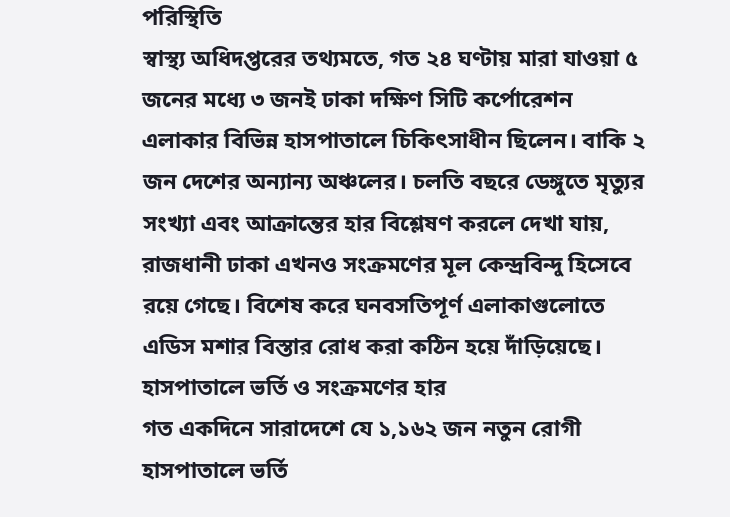পরিস্থিতি
স্বাস্থ্য অধিদপ্তরের তথ্যমতে, গত ২৪ ঘণ্টায় মারা যাওয়া ৫ জনের মধ্যে ৩ জনই ঢাকা দক্ষিণ সিটি কর্পোরেশন এলাকার বিভিন্ন হাসপাতালে চিকিৎসাধীন ছিলেন। বাকি ২ জন দেশের অন্যান্য অঞ্চলের। চলতি বছরে ডেঙ্গুতে মৃত্যুর সংখ্যা এবং আক্রান্তের হার বিশ্লেষণ করলে দেখা যায়, রাজধানী ঢাকা এখনও সংক্রমণের মূল কেন্দ্রবিন্দু হিসেবে রয়ে গেছে। বিশেষ করে ঘনবসতিপূর্ণ এলাকাগুলোতে এডিস মশার বিস্তার রোধ করা কঠিন হয়ে দাঁড়িয়েছে।
হাসপাতালে ভর্তি ও সংক্রমণের হার
গত একদিনে সারাদেশে যে ১,১৬২ জন নতুন রোগী হাসপাতালে ভর্তি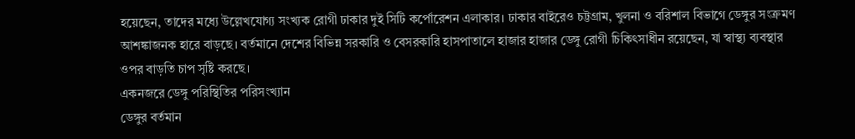হয়েছেন, তাদের মধ্যে উল্লেখযোগ্য সংখ্যক রোগী ঢাকার দুই সিটি কর্পোরেশন এলাকার। ঢাকার বাইরেও চট্টগ্রাম, খুলনা ও বরিশাল বিভাগে ডেঙ্গুর সংক্রমণ আশঙ্কাজনক হারে বাড়ছে। বর্তমানে দেশের বিভিন্ন সরকারি ও বেসরকারি হাসপাতালে হাজার হাজার ডেঙ্গু রোগী চিকিৎসাধীন রয়েছেন, যা স্বাস্থ্য ব্যবস্থার ওপর বাড়তি চাপ সৃষ্টি করছে।
একনজরে ডেঙ্গু পরিস্থিতির পরিসংখ্যান
ডেঙ্গুর বর্তমান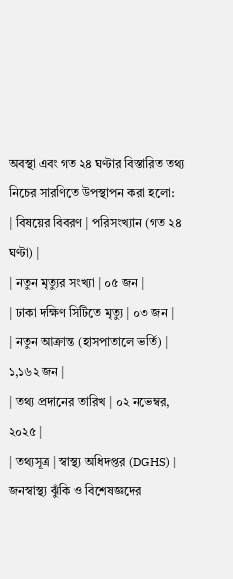অবস্থা এবং গত ২৪ ঘণ্টার বিস্তারিত তথ্য নিচের সারণিতে উপস্থাপন করা হলো:
| বিষয়ের বিবরণ | পরিসংখ্যান (গত ২৪ ঘণ্টা) |
| নতুন মৃত্যুর সংখ্যা | ০৫ জন |
| ঢাকা দক্ষিণ সিটিতে মৃত্যু | ০৩ জন |
| নতুন আক্রান্ত (হাসপাতালে ভর্তি) | ১,১৬২ জন |
| তথ্য প্রদানের তারিখ | ০২ নভেম্বর, ২০২৫ |
| তথ্যসূত্র | স্বাস্থ্য অধিদপ্তর (DGHS) |
জনস্বাস্থ্য ঝুঁকি ও বিশেষজ্ঞদের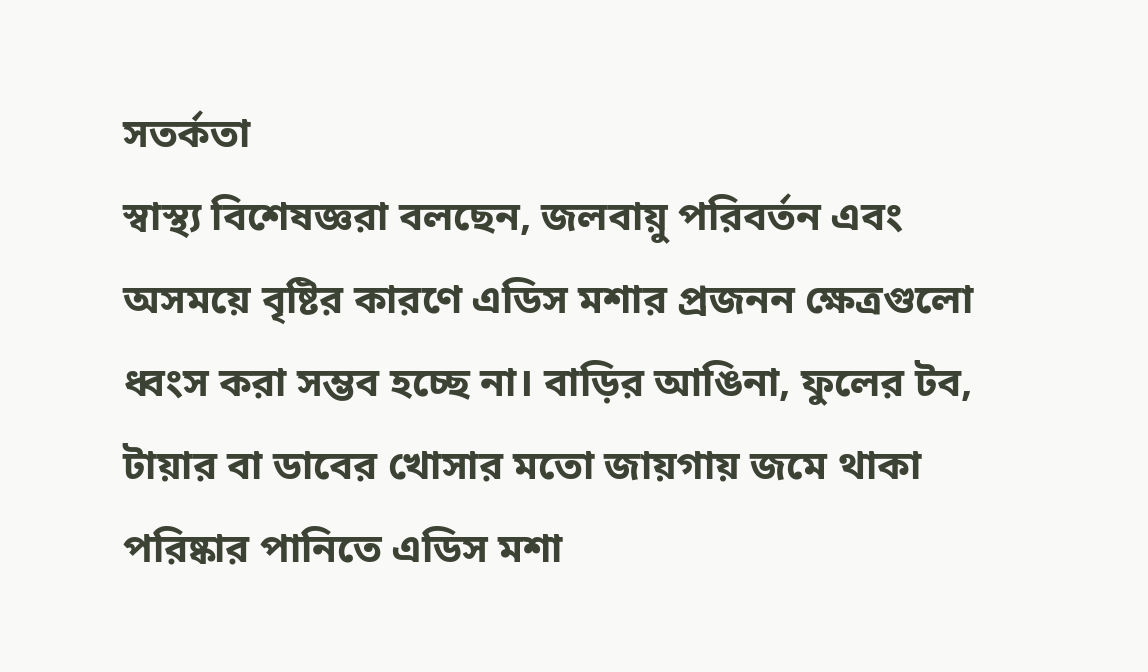সতর্কতা
স্বাস্থ্য বিশেষজ্ঞরা বলছেন, জলবায়ু পরিবর্তন এবং অসময়ে বৃষ্টির কারণে এডিস মশার প্রজনন ক্ষেত্রগুলো ধ্বংস করা সম্ভব হচ্ছে না। বাড়ির আঙিনা, ফুলের টব, টায়ার বা ডাবের খোসার মতো জায়গায় জমে থাকা পরিষ্কার পানিতে এডিস মশা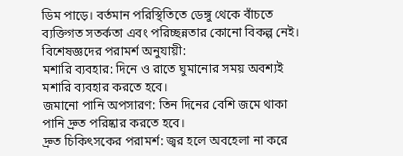ডিম পাড়ে। বর্তমান পরিস্থিতিতে ডেঙ্গু থেকে বাঁচতে ব্যক্তিগত সতর্কতা এবং পরিচ্ছন্নতার কোনো বিকল্প নেই।
বিশেষজ্ঞদের পরামর্শ অনুযায়ী:
মশারি ব্যবহার: দিনে ও রাতে ঘুমানোর সময় অবশ্যই মশারি ব্যবহার করতে হবে।
জমানো পানি অপসারণ: তিন দিনের বেশি জমে থাকা পানি দ্রুত পরিষ্কার করতে হবে।
দ্রুত চিকিৎসকের পরামর্শ: জ্বর হলে অবহেলা না করে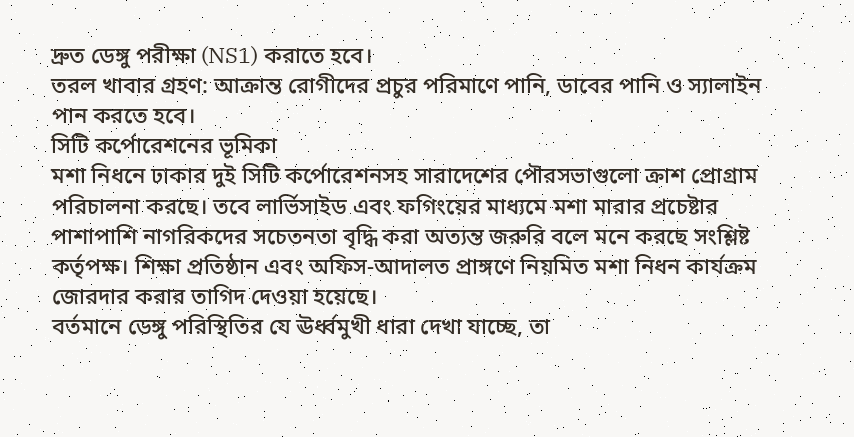দ্রুত ডেঙ্গু পরীক্ষা (NS1) করাতে হবে।
তরল খাবার গ্রহণ: আক্রান্ত রোগীদের প্রচুর পরিমাণে পানি, ডাবের পানি ও স্যালাইন পান করতে হবে।
সিটি কর্পোরেশনের ভূমিকা
মশা নিধনে ঢাকার দুই সিটি কর্পোরেশনসহ সারাদেশের পৌরসভাগুলো ক্রাশ প্রোগ্রাম পরিচালনা করছে। তবে লার্ভিসাইড এবং ফগিংয়ের মাধ্যমে মশা মারার প্রচেষ্টার পাশাপাশি নাগরিকদের সচেতনতা বৃদ্ধি করা অত্যন্ত জরুরি বলে মনে করছে সংশ্লিষ্ট কর্তৃপক্ষ। শিক্ষা প্রতিষ্ঠান এবং অফিস-আদালত প্রাঙ্গণে নিয়মিত মশা নিধন কার্যক্রম জোরদার করার তাগিদ দেওয়া হয়েছে।
বর্তমানে ডেঙ্গু পরিস্থিতির যে ঊর্ধ্বমুখী ধারা দেখা যাচ্ছে, তা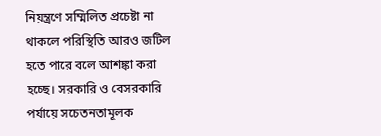নিয়ন্ত্রণে সম্মিলিত প্রচেষ্টা না থাকলে পরিস্থিতি আরও জটিল হতে পারে বলে আশঙ্কা করা হচ্ছে। সরকারি ও বেসরকারি পর্যায়ে সচেতনতামূলক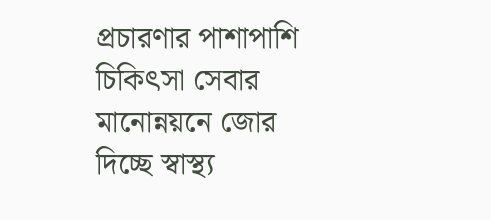প্রচারণার পাশাপাশি চিকিৎসা সেবার মানোন্নয়নে জোর দিচ্ছে স্বাস্থ্য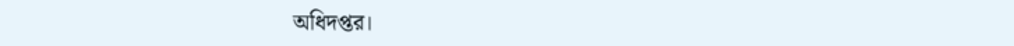অধিদপ্তর।